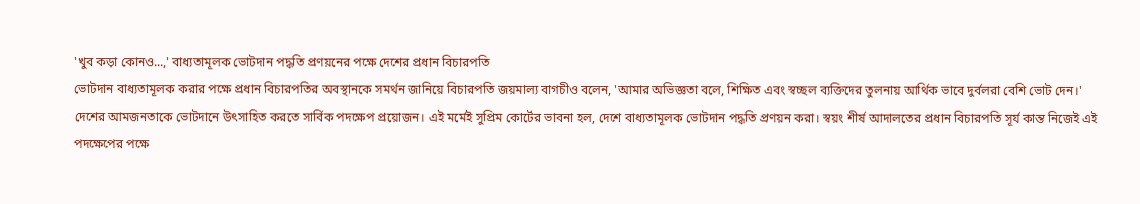'খুব কড়া কোনও...,' বাধ্যতামূলক ভোটদান পদ্ধতি প্রণয়নের পক্ষে দেশের প্রধান বিচারপতি
ভোটদান বাধ্যতামূলক করার পক্ষে প্রধান বিচারপতির অবস্থানকে সমর্থন জানিয়ে বিচারপতি জয়মাল্য বাগচীও বলেন, 'আমার অভিজ্ঞতা বলে, শিক্ষিত এবং স্বচ্ছল ব্যক্তিদের তুলনায় আর্থিক ভাবে দুর্বলরা বেশি ভোট দেন।'
দেশের আমজনতাকে ভোটদানে উৎসাহিত করতে সার্বিক পদক্ষেপ প্রয়োজন। এই মর্মেই সুপ্রিম কোর্টের ভাবনা হল, দেশে বাধ্যতামূলক ভোটদান পদ্ধতি প্রণয়ন করা। স্বয়ং শীর্ষ আদালতের প্রধান বিচারপতি সূর্য কান্ত নিজেই এই পদক্ষেপের পক্ষে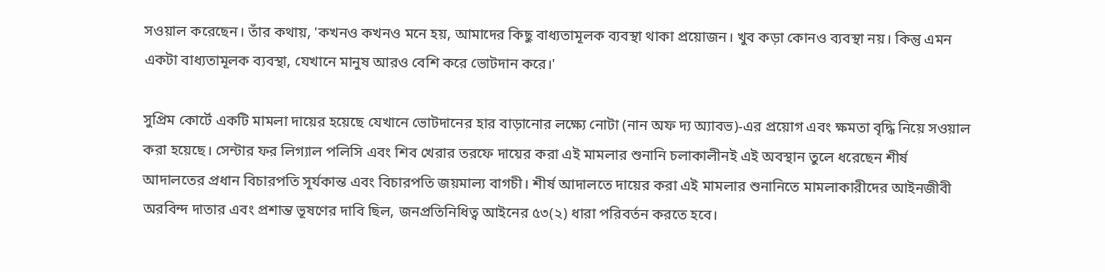সওয়াল করেছেন। তাঁর কথায়, 'কখনও কখনও মনে হয়, আমাদের কিছু বাধ্যতামূলক ব্যবস্থা থাকা প্রয়োজন। খুব কড়া কোনও ব্যবস্থা নয়। কিন্তু এমন একটা বাধ্যতামূলক ব্যবস্থা, যেখানে মানুষ আরও বেশি করে ভোটদান করে।'

সুপ্রিম কোর্টে একটি মামলা দায়ের হয়েছে যেখানে ভোটদানের হার বাড়ানোর লক্ষ্যে নোটা (নান অফ দ্য অ্যাবভ)-এর প্রয়োগ এবং ক্ষমতা বৃদ্ধি নিয়ে সওয়াল করা হয়েছে। সেন্টার ফর লিগ্যাল পলিসি এবং শিব খেরার তরফে দায়ের করা এই মামলার শুনানি চলাকালীনই এই অবস্থান তুলে ধরেছেন শীর্ষ আদালতের প্রধান বিচারপতি সূর্যকান্ত এবং বিচারপতি জয়মাল্য বাগচী। শীর্ষ আদালতে দায়ের করা এই মামলার শুনানিতে মামলাকারীদের আইনজীবী অরবিন্দ দাতার এবং প্রশান্ত ভূষণের দাবি ছিল, জনপ্রতিনিধিত্ব আইনের ৫৩(২) ধারা পরিবর্তন করতে হবে।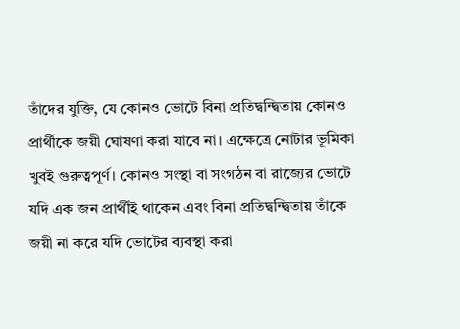তাঁদের যুক্তি, যে কোনও ভোটে বিনা প্রতিদ্বন্দ্বিতায় কোনও প্রার্থীকে জয়ী ঘোষণা করা যাবে না। এক্ষেত্রে নোটার ভূমিকা খুবই গুরুত্বপূর্ণ। কোনও সংস্থা বা সংগঠন বা রাজ্যের ভোটে যদি এক জন প্রার্থীই থাকেন এবং বিনা প্রতিদ্বন্দ্বিতায় তাঁকে জয়ী না করে যদি ভোটের ব্যবস্থা করা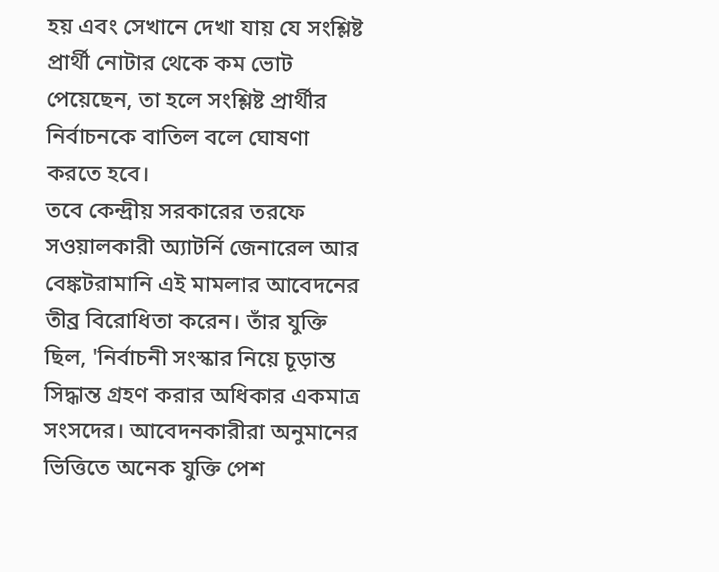হয় এবং সেখানে দেখা যায় যে সংশ্লিষ্ট প্রার্থী নোটার থেকে কম ভোট পেয়েছেন, তা হলে সংশ্লিষ্ট প্রার্থীর নির্বাচনকে বাতিল বলে ঘোষণা করতে হবে।
তবে কেন্দ্রীয় সরকারের তরফে সওয়ালকারী অ্যাটর্নি জেনারেল আর বেঙ্কটরামানি এই মামলার আবেদনের তীব্র বিরোধিতা করেন। তাঁর যুক্তি ছিল, 'নির্বাচনী সংস্কার নিয়ে চূড়ান্ত সিদ্ধান্ত গ্রহণ করার অধিকার একমাত্র সংসদের। আবেদনকারীরা অনুমানের ভিত্তিতে অনেক যুক্তি পেশ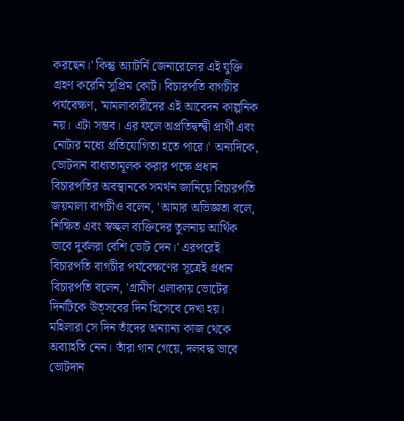করছেন।' কিন্তু অ্যাটর্নি জেনারেলের এই যুক্তি গ্রহণ করেনি সুপ্রিম কোর্ট। বিচারপতি বাগচীর পর্যবেক্ষণ, 'মামলাকারীদের এই আবেদন কাল্পনিক নয়। এটা সম্ভব। এর ফলে অপ্রতিদ্বন্দ্বী প্রার্থী এবং নোটার মধ্যে প্রতিযোগিতা হতে পারে।' অন্যদিকে, ভোটদান বাধ্যতামূলক করার পক্ষে প্রধান বিচারপতির অবস্থানকে সমর্থন জানিয়ে বিচারপতি জয়মাল্য বাগচীও বলেন, 'আমার অভিজ্ঞতা বলে, শিক্ষিত এবং স্বচ্ছল ব্যক্তিদের তুলনায় আর্থিক ভাবে দুর্বলরা বেশি ভোট দেন।' এরপরেই বিচারপতি বাগচীর পর্যবেক্ষণের সূত্রেই প্রধান বিচারপতি বলেন, 'গ্রামীণ এলাকায় ভোটের দিনটিকে উত্সবের দিন হিসেবে দেখা হয়। মহিলারা সে দিন তাঁদের অন্যান্য কাজ থেকে অব্যাহতি নেন। তাঁরা গান গেয়ে, দলবদ্ধ ভাবে ভোটদান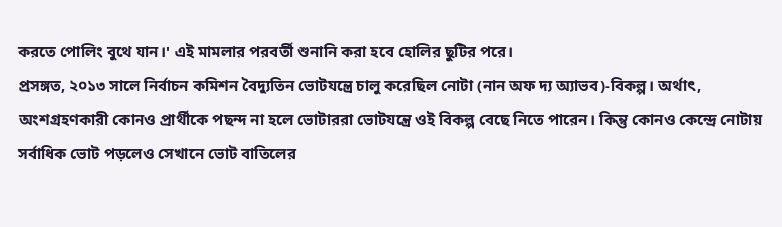করতে পোলিং বুথে যান।' এই মামলার পরবর্তী শুনানি করা হবে হোলির ছুটির পরে।
প্রসঙ্গত, ২০১৩ সালে নির্বাচন কমিশন বৈদ্যুতিন ভোটযন্ত্রে চালু করেছিল নোটা (নান অফ দ্য অ্যাভব)-বিকল্প। অর্থাৎ, অংশগ্রহণকারী কোনও প্রার্থীকে পছন্দ না হলে ভোটাররা ভোটযন্ত্রে ওই বিকল্প বেছে নিতে পারেন। কিন্তু কোনও কেন্দ্রে নোটায় সর্বাধিক ভোট পড়লেও সেখানে ভোট বাতিলের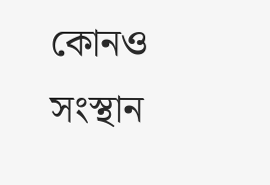কোনও সংস্থান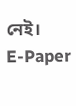নেই।
E-Paper